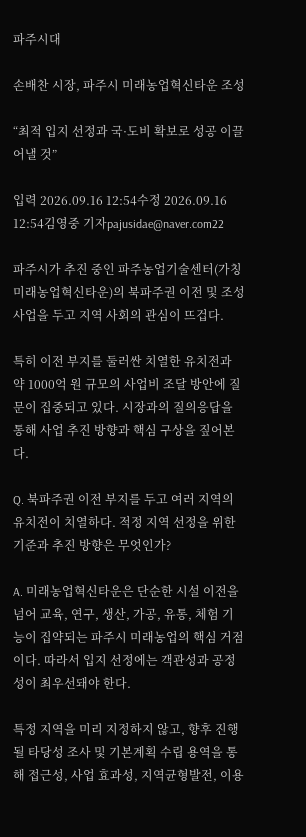파주시대

손배찬 시장, 파주시 미래농업혁신타운 조성

“최적 입지 선정과 국·도비 확보로 성공 이끌어낼 것”

입력 2026.09.16 12:54수정 2026.09.16 12:54김영중 기자pajusidae@naver.com22

파주시가 추진 중인 파주농업기술센터(가칭 미래농업혁신타운)의 북파주권 이전 및 조성사업을 두고 지역 사회의 관심이 뜨겁다.

특히 이전 부지를 둘러싼 치열한 유치전과 약 1000억 원 규모의 사업비 조달 방안에 질문이 집중되고 있다. 시장과의 질의응답을 통해 사업 추진 방향과 핵심 구상을 짚어본다.

Q. 북파주권 이전 부지를 두고 여러 지역의 유치전이 치열하다. 적정 지역 선정을 위한 기준과 추진 방향은 무엇인가?

A. 미래농업혁신타운은 단순한 시설 이전을 넘어 교육, 연구, 생산, 가공, 유통, 체험 기능이 집약되는 파주시 미래농업의 핵심 거점이다. 따라서 입지 선정에는 객관성과 공정성이 최우선돼야 한다.

특정 지역을 미리 지정하지 않고, 향후 진행될 타당성 조사 및 기본계획 수립 용역을 통해 접근성, 사업 효과성, 지역균형발전, 이용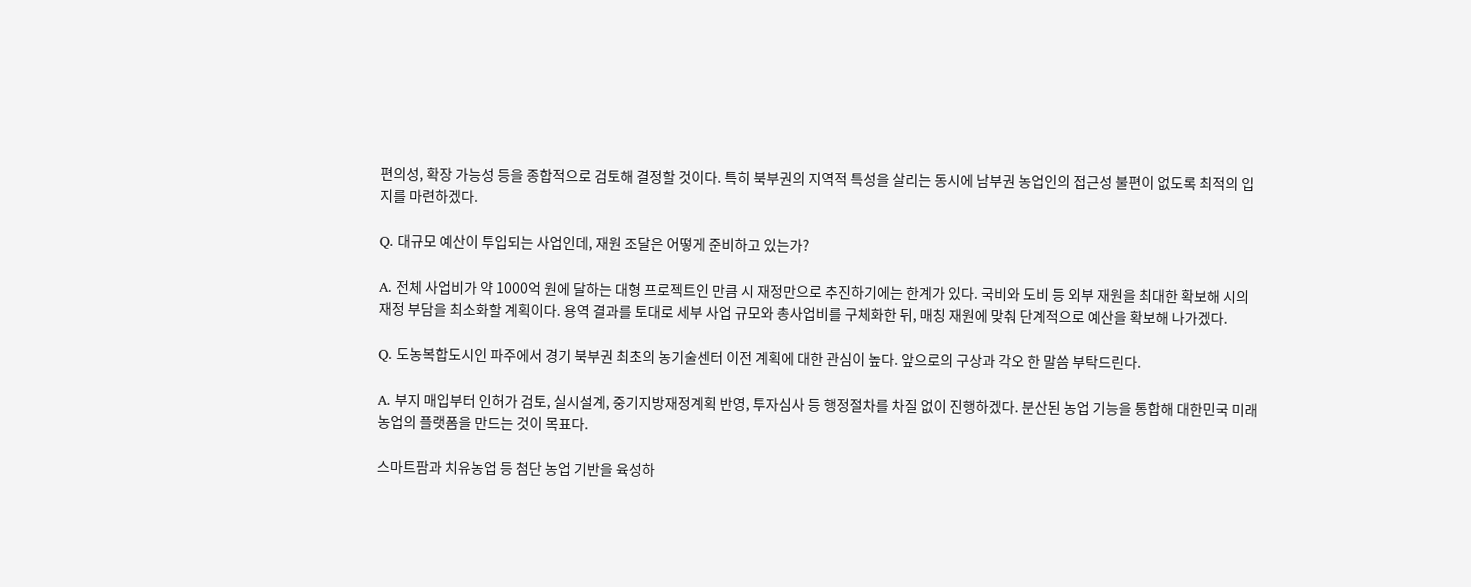편의성, 확장 가능성 등을 종합적으로 검토해 결정할 것이다. 특히 북부권의 지역적 특성을 살리는 동시에 남부권 농업인의 접근성 불편이 없도록 최적의 입지를 마련하겠다.

Q. 대규모 예산이 투입되는 사업인데, 재원 조달은 어떻게 준비하고 있는가?

A. 전체 사업비가 약 1000억 원에 달하는 대형 프로젝트인 만큼 시 재정만으로 추진하기에는 한계가 있다. 국비와 도비 등 외부 재원을 최대한 확보해 시의 재정 부담을 최소화할 계획이다. 용역 결과를 토대로 세부 사업 규모와 총사업비를 구체화한 뒤, 매칭 재원에 맞춰 단계적으로 예산을 확보해 나가겠다.

Q. 도농복합도시인 파주에서 경기 북부권 최초의 농기술센터 이전 계획에 대한 관심이 높다. 앞으로의 구상과 각오 한 말씀 부탁드린다.

A. 부지 매입부터 인허가 검토, 실시설계, 중기지방재정계획 반영, 투자심사 등 행정절차를 차질 없이 진행하겠다. 분산된 농업 기능을 통합해 대한민국 미래농업의 플랫폼을 만드는 것이 목표다.

스마트팜과 치유농업 등 첨단 농업 기반을 육성하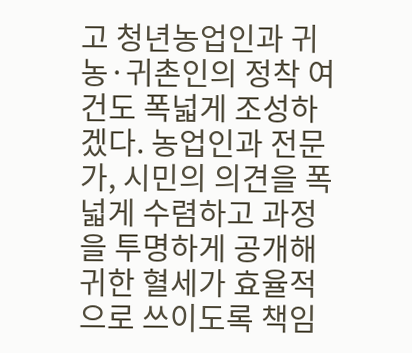고 청년농업인과 귀농·귀촌인의 정착 여건도 폭넓게 조성하겠다. 농업인과 전문가, 시민의 의견을 폭넓게 수렴하고 과정을 투명하게 공개해 귀한 혈세가 효율적으로 쓰이도록 책임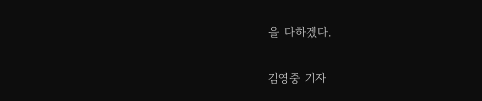을 다하겠다.

김영중 기자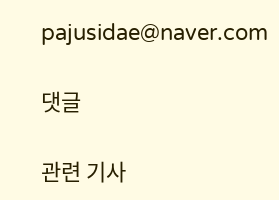pajusidae@naver.com

댓글

관련 기사